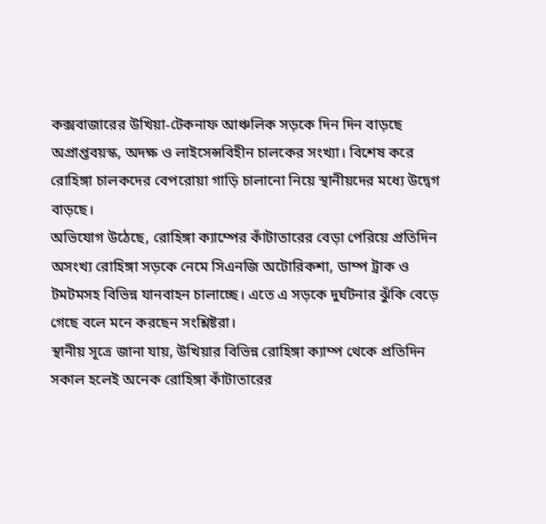কক্সবাজারের উখিয়া-টেকনাফ আঞ্চলিক সড়কে দিন দিন বাড়ছে অপ্রাপ্তবয়স্ক, অদক্ষ ও লাইসেন্সবিহীন চালকের সংখ্যা। বিশেষ করে রোহিঙ্গা চালকদের বেপরোয়া গাড়ি চালানো নিয়ে স্থানীয়দের মধ্যে উদ্বেগ বাড়ছে।
অভিযোগ উঠেছে, রোহিঙ্গা ক্যাম্পের কাঁটাতারের বেড়া পেরিয়ে প্রতিদিন অসংখ্য রোহিঙ্গা সড়কে নেমে সিএনজি অটোরিকশা, ডাম্প ট্রাক ও টমটমসহ বিভিন্ন যানবাহন চালাচ্ছে। এতে এ সড়কে দুর্ঘটনার ঝুঁকি বেড়ে গেছে বলে মনে করছেন সংশ্লিষ্টরা।
স্থানীয় সূত্রে জানা যায়, উখিয়ার বিভিন্ন রোহিঙ্গা ক্যাম্প থেকে প্রতিদিন সকাল হলেই অনেক রোহিঙ্গা কাঁটাতারের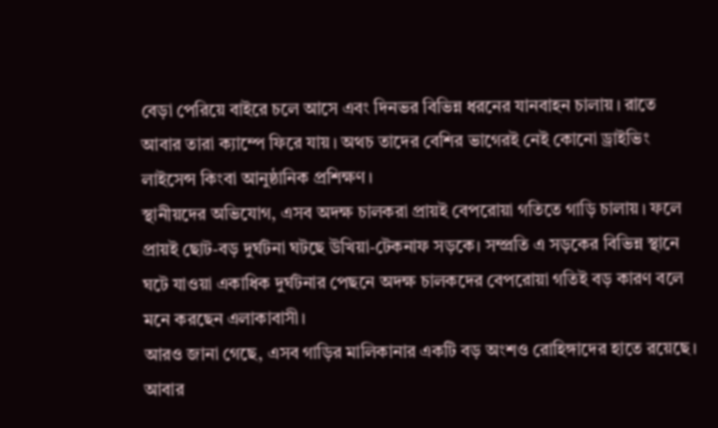বেড়া পেরিয়ে বাইরে চলে আসে এবং দিনভর বিভিন্ন ধরনের যানবাহন চালায়। রাতে আবার তারা ক্যাম্পে ফিরে যায়। অথচ তাদের বেশির ভাগেরই নেই কোনো ড্রাইভিং লাইসেন্স কিংবা আনুষ্ঠানিক প্রশিক্ষণ।
স্থানীয়দের অভিযোগ, এসব অদক্ষ চালকরা প্রায়ই বেপরোয়া গতিতে গাড়ি চালায়। ফলে প্রায়ই ছোট-বড় দুর্ঘটনা ঘটছে উখিয়া-টেকনাফ সড়কে। সম্প্রতি এ সড়কের বিভিন্ন স্থানে ঘটে যাওয়া একাধিক দুর্ঘটনার পেছনে অদক্ষ চালকদের বেপরোয়া গতিই বড় কারণ বলে মনে করছেন এলাকাবাসী।
আরও জানা গেছে, এসব গাড়ির মালিকানার একটি বড় অংশও রোহিঙ্গাদের হাতে রয়েছে। আবার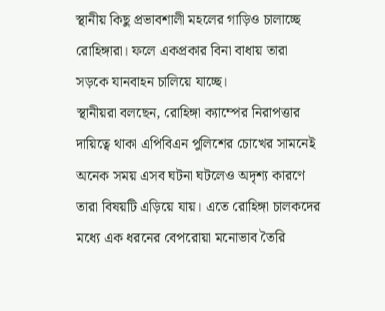স্থানীয় কিছু প্রভাবশালী মহলের গাড়িও চালাচ্ছে রোহিঙ্গারা। ফলে একপ্রকার বিনা বাধায় তারা সড়কে যানবাহন চালিয়ে যাচ্ছে।
স্থানীয়রা বলছেন, রোহিঙ্গা ক্যাম্পের নিরাপত্তার দায়িত্বে থাকা এপিবিএন পুলিশের চোখের সামনেই অনেক সময় এসব ঘটনা ঘটলেও অদৃশ্য কারণে তারা বিষয়টি এড়িয়ে যায়। এতে রোহিঙ্গা চালকদের মধ্যে এক ধরনের বেপরোয়া মনোভাব তৈরি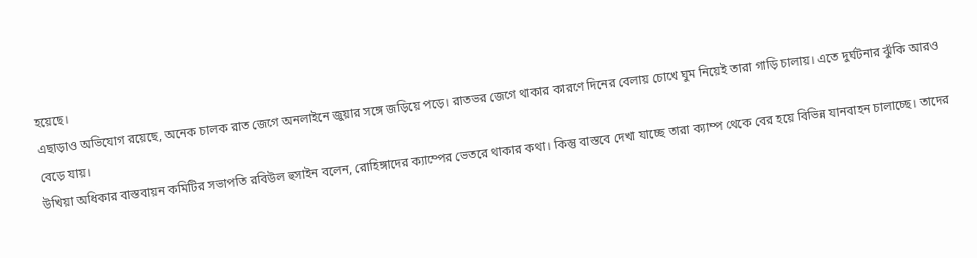হয়েছে।
এছাড়াও অভিযোগ রয়েছে, অনেক চালক রাত জেগে অনলাইনে জুয়ার সঙ্গে জড়িয়ে পড়ে। রাতভর জেগে থাকার কারণে দিনের বেলায় চোখে ঘুম নিয়েই তারা গাড়ি চালায়। এতে দুর্ঘটনার ঝুঁকি আরও বেড়ে যায়।
উখিয়া অধিকার বাস্তবায়ন কমিটির সভাপতি রবিউল হুসাইন বলেন, রোহিঙ্গাদের ক্যাম্পের ভেতরে থাকার কথা। কিন্তু বাস্তবে দেখা যাচ্ছে তারা ক্যাম্প থেকে বের হয়ে বিভিন্ন যানবাহন চালাচ্ছে। তাদের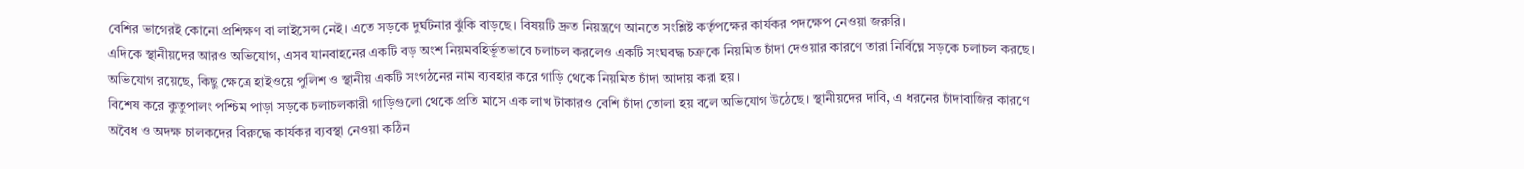বেশির ভাগেরই কোনো প্রশিক্ষণ বা লাইসেন্স নেই। এতে সড়কে দুর্ঘটনার ঝুঁকি বাড়ছে। বিষয়টি দ্রুত নিয়ন্ত্রণে আনতে সংশ্লিষ্ট কর্তৃপক্ষের কার্যকর পদক্ষেপ নেওয়া জরুরি।
এদিকে স্থানীয়দের আরও অভিযোগ, এসব যানবাহনের একটি বড় অংশ নিয়মবহির্ভূতভাবে চলাচল করলেও একটি সংঘবদ্ধ চক্রকে নিয়মিত চাঁদা দেওয়ার কারণে তারা নির্বিঘ্নে সড়কে চলাচল করছে। অভিযোগ রয়েছে, কিছু ক্ষেত্রে হাইওয়ে পুলিশ ও স্থানীয় একটি সংগঠনের নাম ব্যবহার করে গাড়ি থেকে নিয়মিত চাঁদা আদায় করা হয়।
বিশেষ করে কুতুপালং পশ্চিম পাড়া সড়কে চলাচলকারী গাড়িগুলো থেকে প্রতি মাসে এক লাখ টাকারও বেশি চাঁদা তোলা হয় বলে অভিযোগ উঠেছে। স্থানীয়দের দাবি, এ ধরনের চাঁদাবাজির কারণে অবৈধ ও অদক্ষ চালকদের বিরুদ্ধে কার্যকর ব্যবস্থা নেওয়া কঠিন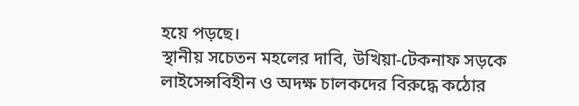হয়ে পড়ছে।
স্থানীয় সচেতন মহলের দাবি, উখিয়া-টেকনাফ সড়কে লাইসেন্সবিহীন ও অদক্ষ চালকদের বিরুদ্ধে কঠোর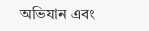অভিযান এবং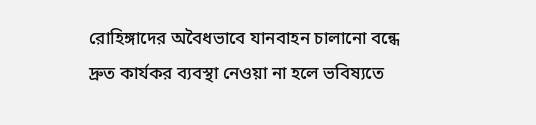রোহিঙ্গাদের অবৈধভাবে যানবাহন চালানো বন্ধে দ্রুত কার্যকর ব্যবস্থা নেওয়া না হলে ভবিষ্যতে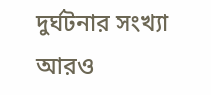দুর্ঘটনার সংখ্যা আরও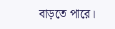বাড়তে পারে।